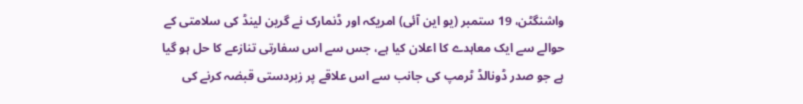واشنگٹن، 19 ستمبر (یو این آئی) امریکہ اور ڈنمارک نے گرین لینڈ کی سلامتی کے حوالے سے ایک معاہدے کا اعلان کیا ہے، جس سے اس سفارتی تنازعے کا حل ہو گیا ہے جو صدر ڈونالڈ ٹرمپ کی جانب سے اس علاقے پر زبردستی قبضہ کرنے کی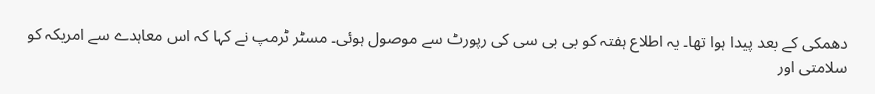دھمکی کے بعد پیدا ہوا تھا۔ یہ اطلاع ہفتہ کو بی بی سی کی رپورٹ سے موصول ہوئی۔ مسٹر ٹرمپ نے کہا کہ اس معاہدے سے امریکہ کو سلامتی اور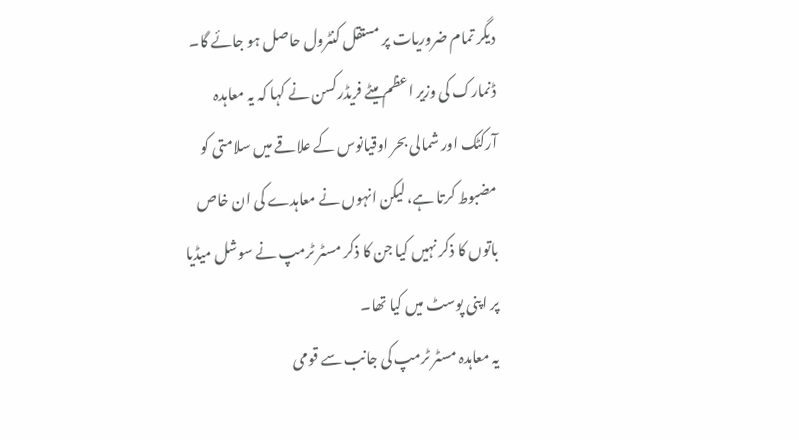دیگر تمام ضروریات پر مستقل کنٹرول حاصل ہو جائے گا۔
ڈنمارک کی وزیر اعظم میٹے فریڈرکسن نے کہا کہ یہ معاہدہ آرکٹک اور شمالی بحر اوقیانوس کے علاقے میں سلامتی کو مضبوط کرتا ہے، لیکن انہوں نے معاہدے کی ان خاص باتوں کا ذکر نہیں کیا جن کا ذکر مسٹر ٹرمپ نے سوشل میڈیا پر اپنی پوسٹ میں کیا تھا۔
یہ معاہدہ مسٹر ٹرمپ کی جانب سے قومی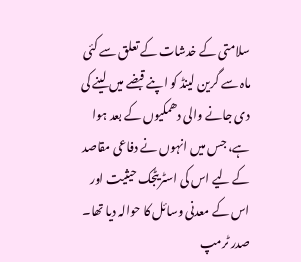سلامتی کے خدشات کے تعلق سے کئی ماہ سے گرین لینڈ کو اپنے قبضے میں لینے کی دی جانے والی دھمکیوں کے بعد ہوا ہے، جس میں انہوں نے دفاعی مقاصد کے لیے اس کی اسٹریٹجک حیثیت اور اس کے معدنی وسائل کا حوالہ دیا تھا۔
صدر ٹرمپ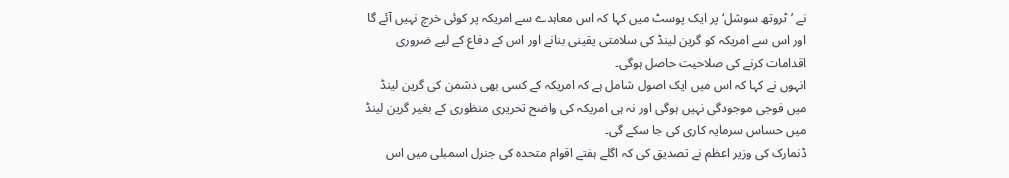نے ’ٹروتھ سوشل‘ پر ایک پوسٹ میں کہا کہ اس معاہدے سے امریکہ پر کوئی خرچ نہیں آئے گا اور اس سے امریکہ کو گرین لینڈ کی سلامتی یقینی بنانے اور اس کے دفاع کے لیے ضروری اقدامات کرنے کی صلاحیت حاصل ہوگی۔
انہوں نے کہا کہ اس میں ایک اصول شامل ہے کہ امریکہ کے کسی بھی دشمن کی گرین لینڈ میں فوجی موجودگی نہیں ہوگی اور نہ ہی امریکہ کی واضح تحریری منظوری کے بغیر گرین لینڈ میں حساس سرمایہ کاری کی جا سکے گی۔
ڈنمارک کی وزیر اعظم نے تصدیق کی کہ اگلے ہفتے اقوام متحدہ کی جنرل اسمبلی میں اس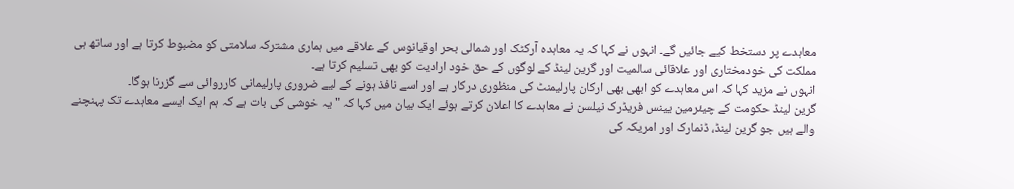معاہدے پر دستخط کیے جائیں گے۔ انہوں نے کہا کہ یہ معاہدہ آرکٹک اور شمالی بحر اوقیانوس کے علاقے میں ہماری مشترکہ سلامتی کو مضبوط کرتا ہے اور ساتھ ہی مملکت کی خودمختاری اور علاقائی سالمیت اور گرین لینڈ کے لوگوں کے حق خود ارادیت کو بھی تسلیم کرتا ہے۔
انہوں نے مزید کہا کہ اس معاہدے کو ابھی بھی ارکان پارلیمنٹ کی منظوری درکار ہے اور اسے نافذ ہونے کے لیے ضروری پارلیمانی کارروائی سے گزرنا ہوگا۔
گرین لینڈ حکومت کے چیئرمین یینس فریڈرک نیلسن نے معاہدے کا اعلان کرتے ہوئے ایک بیان میں کہا کہ "یہ خوشی کی بات ہے کہ ہم ایک ایسے معاہدے تک پہنچنے والے ہیں جو گرین لینڈ، ڈنمارک اور امریکہ کی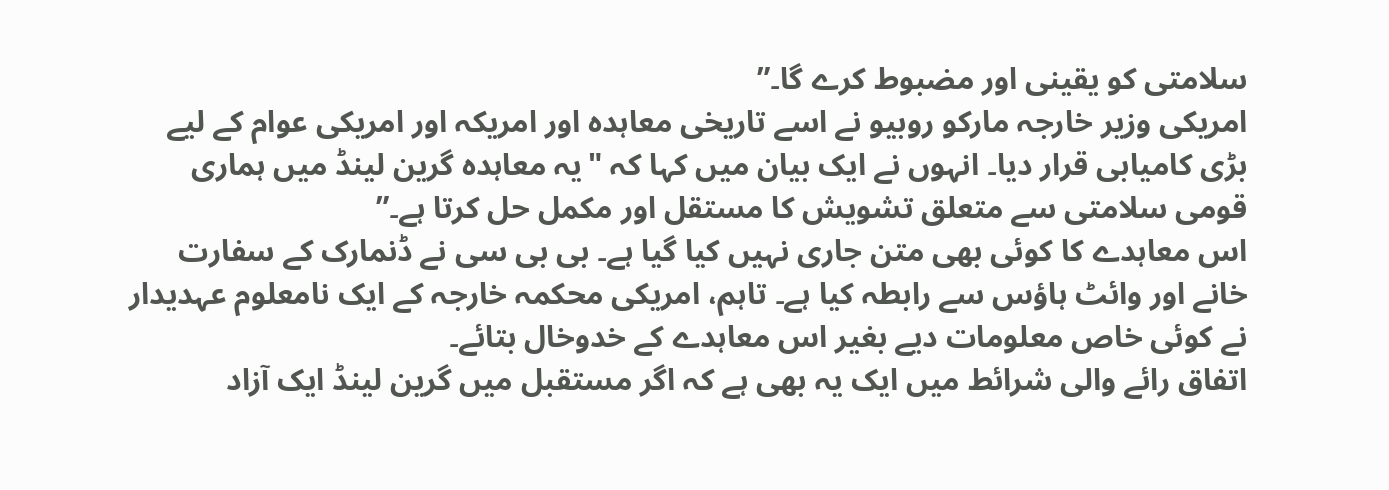سلامتی کو یقینی اور مضبوط کرے گا۔”
امریکی وزیر خارجہ مارکو روبیو نے اسے تاریخی معاہدہ اور امریکہ اور امریکی عوام کے لیے بڑی کامیابی قرار دیا۔ انہوں نے ایک بیان میں کہا کہ "یہ معاہدہ گرین لینڈ میں ہماری قومی سلامتی سے متعلق تشویش کا مستقل اور مکمل حل کرتا ہے۔”
اس معاہدے کا کوئی بھی متن جاری نہیں کیا گیا ہے۔ بی بی سی نے ڈنمارک کے سفارت خانے اور وائٹ ہاؤس سے رابطہ کیا ہے۔ تاہم، امریکی محکمہ خارجہ کے ایک نامعلوم عہدیدار نے کوئی خاص معلومات دیے بغیر اس معاہدے کے خدوخال بتائے۔
اتفاق رائے والی شرائط میں ایک یہ بھی ہے کہ اگر مستقبل میں گرین لینڈ ایک آزاد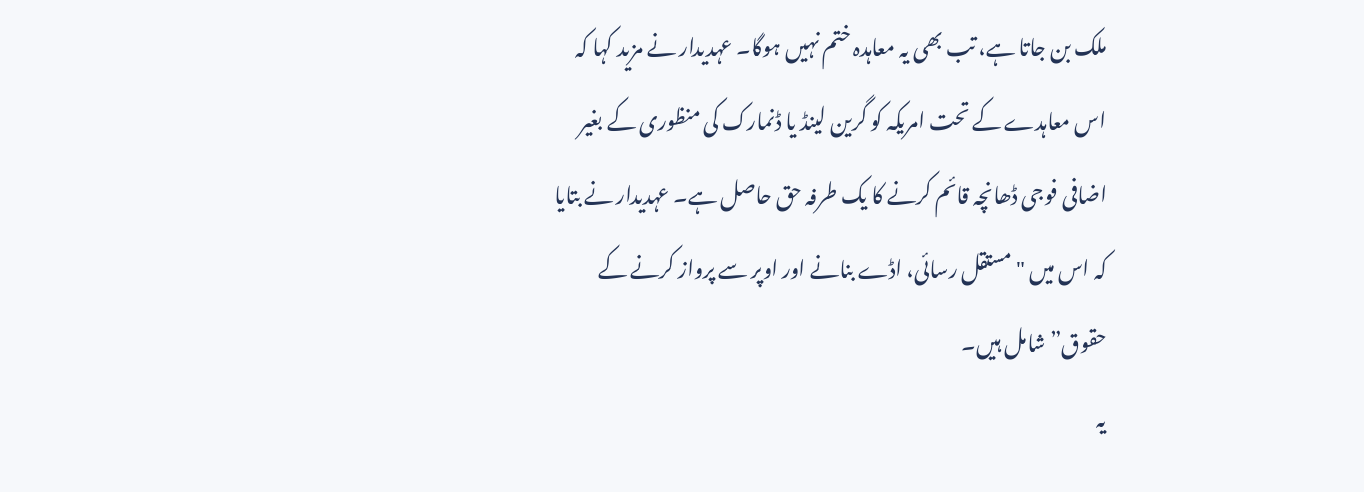ملک بن جاتا ہے، تب بھی یہ معاہدہ ختم نہیں ہوگا۔ عہدیدار نے مزید کہا کہ اس معاہدے کے تحت امریکہ کو گرین لینڈ یا ڈنمارک کی منظوری کے بغیر اضافی فوجی ڈھانچہ قائم کرنے کا یک طرفہ حق حاصل ہے۔ عہدیدار نے بتایا کہ اس میں "مستقل رسائی، اڈے بنانے اور اوپر سے پرواز کرنے کے حقوق” شامل ہیں۔
یہ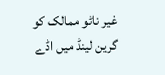غیر ناٹو ممالک کو گرین لینڈ میں اڈے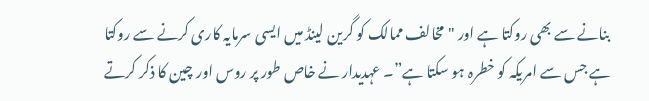بنانے سے بھی روکتا ہے اور "مخالف ممالک کو گرین لینڈ میں ایسی سرمایہ کاری کرنے سے روکتا ہے جس سے امریکہ کو خطرہ ہو سکتا ہے”۔ عہدیدار نے خاص طور پر روس اور چین کا ذکر کرتے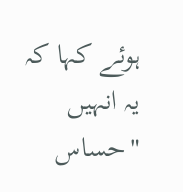ہوئے کہا کہ یہ انہیں "حساس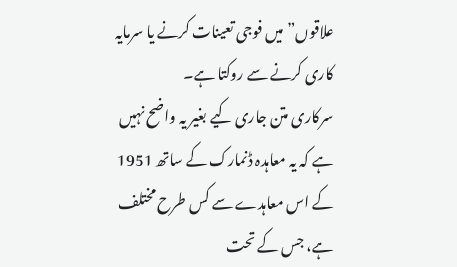علاقوں” میں فوجی تعینات کرنے یا سرمایہ کاری کرنے سے روکتا ہے۔
سرکاری متن جاری کیے بغیر یہ واضح نہیں ہے کہ یہ معاہدہ ڈنمارک کے ساتھ 1951 کے اس معاہدے سے کس طرح مختلف ہے، جس کے تحت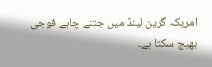امریکہ گرین لینڈ میں جتنے چاہے فوجی بھیج سکتا ہے۔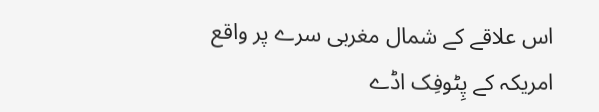اس علاقے کے شمال مغربی سرے پر واقع امریکہ کے پِٹوفِک اڈے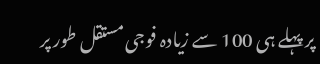پر پہلے ہی 100 سے زیادہ فوجی مستقل طور پر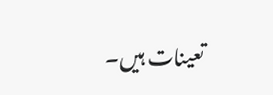تعینات ہیں۔